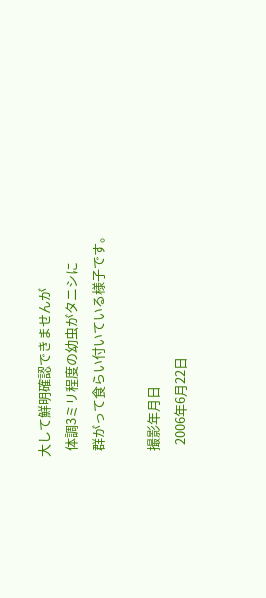大して鮮明確認できませんが
  体調3ミリ程度の幼虫がタニシに
  群がって食らい付いている様子です。

  撮影年月日
    2006年6月22日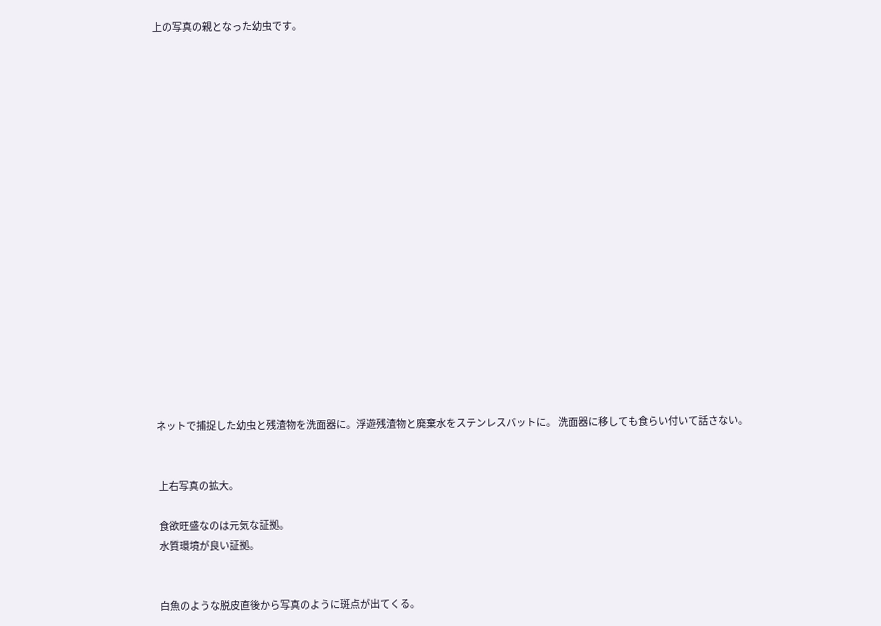上の写真の親となった幼虫です。



















ネットで捕捉した幼虫と残渣物を洗面器に。浮遊残渣物と廃棄水をステンレスバットに。 洗面器に移しても食らい付いて話さない。


 上右写真の拡大。

 食欲旺盛なのは元気な証拠。
 水質環境が良い証拠。


 白魚のような脱皮直後から写真のように斑点が出てくる。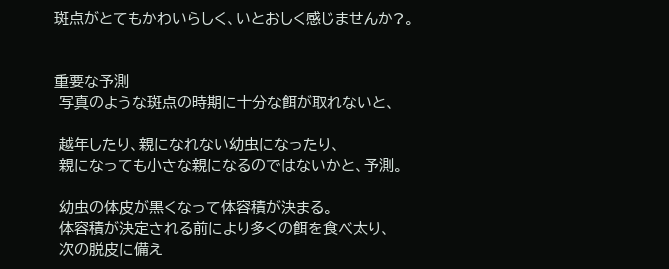斑点がとてもかわいらしく、いとおしく感じませんか?。


重要な予測
 写真のような斑点の時期に十分な餌が取れないと、

 越年したり、親になれない幼虫になったり、
 親になっても小さな親になるのではないかと、予測。

 幼虫の体皮が黒くなって体容積が決まる。
 体容積が決定される前により多くの餌を食べ太り、
 次の脱皮に備え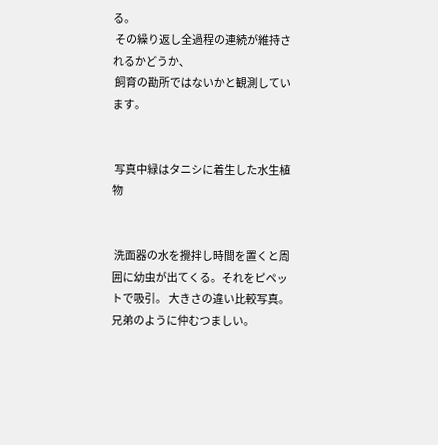る。
 その繰り返し全過程の連続が維持されるかどうか、
 飼育の勘所ではないかと観測しています。


 写真中緑はタニシに着生した水生植物


 洗面器の水を攪拌し時間を置くと周囲に幼虫が出てくる。それをピペットで吸引。 大きさの違い比較写真。兄弟のように仲むつましい。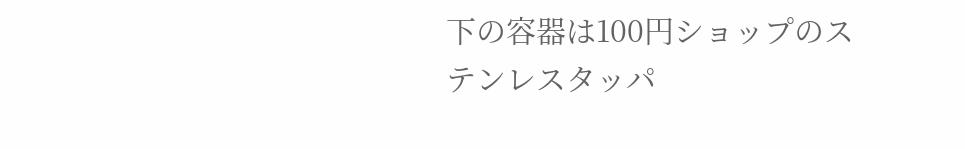下の容器は100円ショップのステンレスタッパ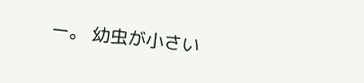ー。 幼虫が小さい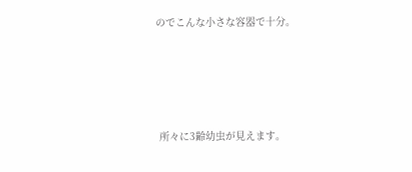のでこんな小さな容器で十分。





 所々に3齢幼虫が見えます。